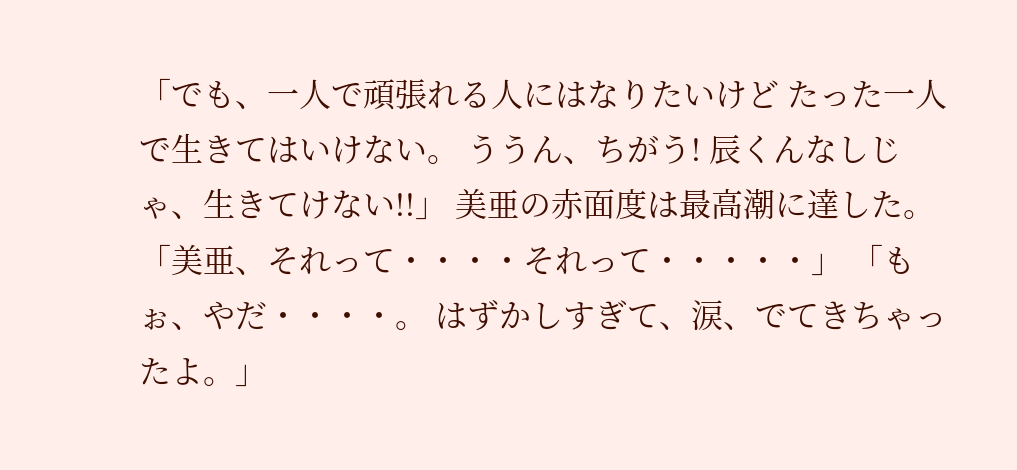「でも、一人で頑張れる人にはなりたいけど たった一人で生きてはいけない。 ううん、ちがう! 辰くんなしじゃ、生きてけない!!」 美亜の赤面度は最高潮に達した。 「美亜、それって・・・・それって・・・・・」 「もぉ、やだ・・・・。 はずかしすぎて、涙、でてきちゃったよ。」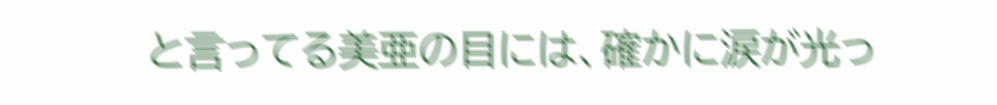と言ってる美亜の目には、確かに涙が光っ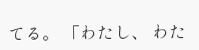てる。 「わたし、 わた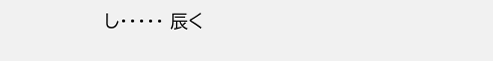し・・・・・ 辰く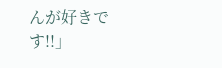んが好きです!!」